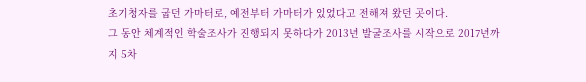초기청자를 굽던 가마터로, 예전부터 가마터가 있었다고 전해져 왔던 곳이다.
그 동안 체계적인 학술조사가 진행되지 못하다가 2013년 발굴조사를 시작으로 2017년까지 5차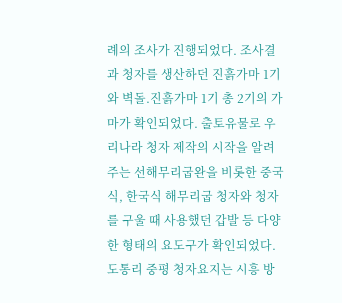례의 조사가 진행되었다. 조사결과 청자를 생산하던 진흙가마 1기와 벽돌.진흙가마 1기 총 2기의 가마가 확인되었다. 출토유물로 우리나라 청자 제작의 시작을 알려주는 선해무리굽완을 비롯한 중국식, 한국식 해무리굽 청자와 청자를 구울 때 사용했던 갑발 등 다양한 형태의 요도구가 확인되었다.
도통리 중평 청자요지는 시흥 방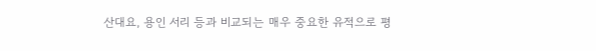산대요, 용인 서리 등과 비교되는 매우 중요한 유적으로 평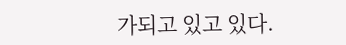가되고 있고 있다.